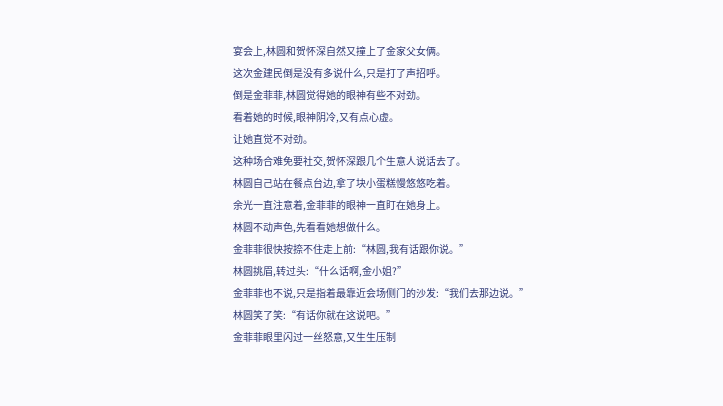宴会上,林圆和贺怀深自然又撞上了金家父女俩。
这次金建民倒是没有多说什么,只是打了声招呼。
倒是金菲菲,林圆觉得她的眼神有些不对劲。
看着她的时候,眼神阴冷,又有点心虚。
让她直觉不对劲。
这种场合难免要社交,贺怀深跟几个生意人说话去了。
林圆自己站在餐点台边,拿了块小蛋糕慢悠悠吃着。
余光一直注意着,金菲菲的眼神一直盯在她身上。
林圆不动声色,先看看她想做什么。
金菲菲很快按捺不住走上前:“林圆,我有话跟你说。”
林圆挑眉,转过头:“什么话啊,金小姐?”
金菲菲也不说,只是指着最靠近会场侧门的沙发:“我们去那边说。”
林圆笑了笑:“有话你就在这说吧。”
金菲菲眼里闪过一丝怒意,又生生压制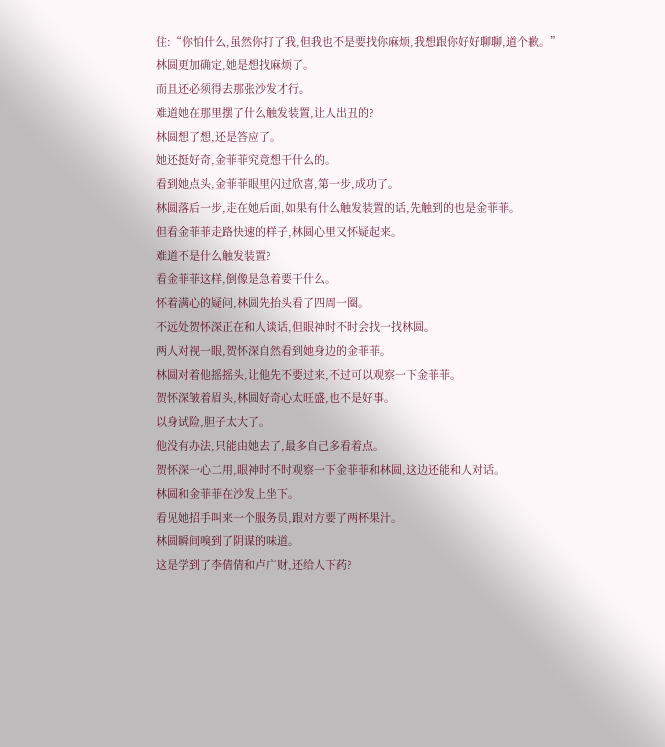住:“你怕什么,虽然你打了我,但我也不是要找你麻烦,我想跟你好好聊聊,道个歉。”
林圆更加确定,她是想找麻烦了。
而且还必须得去那张沙发才行。
难道她在那里摆了什么触发装置,让人出丑的?
林圆想了想,还是答应了。
她还挺好奇,金菲菲究竟想干什么的。
看到她点头,金菲菲眼里闪过欣喜,第一步,成功了。
林圆落后一步,走在她后面,如果有什么触发装置的话,先触到的也是金菲菲。
但看金菲菲走路快速的样子,林圆心里又怀疑起来。
难道不是什么触发装置?
看金菲菲这样,倒像是急着要干什么。
怀着满心的疑问,林圆先抬头看了四周一圈。
不远处贺怀深正在和人谈话,但眼神时不时会找一找林圆。
两人对视一眼,贺怀深自然看到她身边的金菲菲。
林圆对着他摇摇头,让他先不要过来,不过可以观察一下金菲菲。
贺怀深皱着眉头,林圆好奇心太旺盛,也不是好事。
以身试险,胆子太大了。
他没有办法,只能由她去了,最多自己多看着点。
贺怀深一心二用,眼神时不时观察一下金菲菲和林圆,这边还能和人对话。
林圆和金菲菲在沙发上坐下。
看见她招手叫来一个服务员,跟对方要了两杯果汁。
林圆瞬间嗅到了阴谋的味道。
这是学到了李倩倩和卢广财,还给人下药?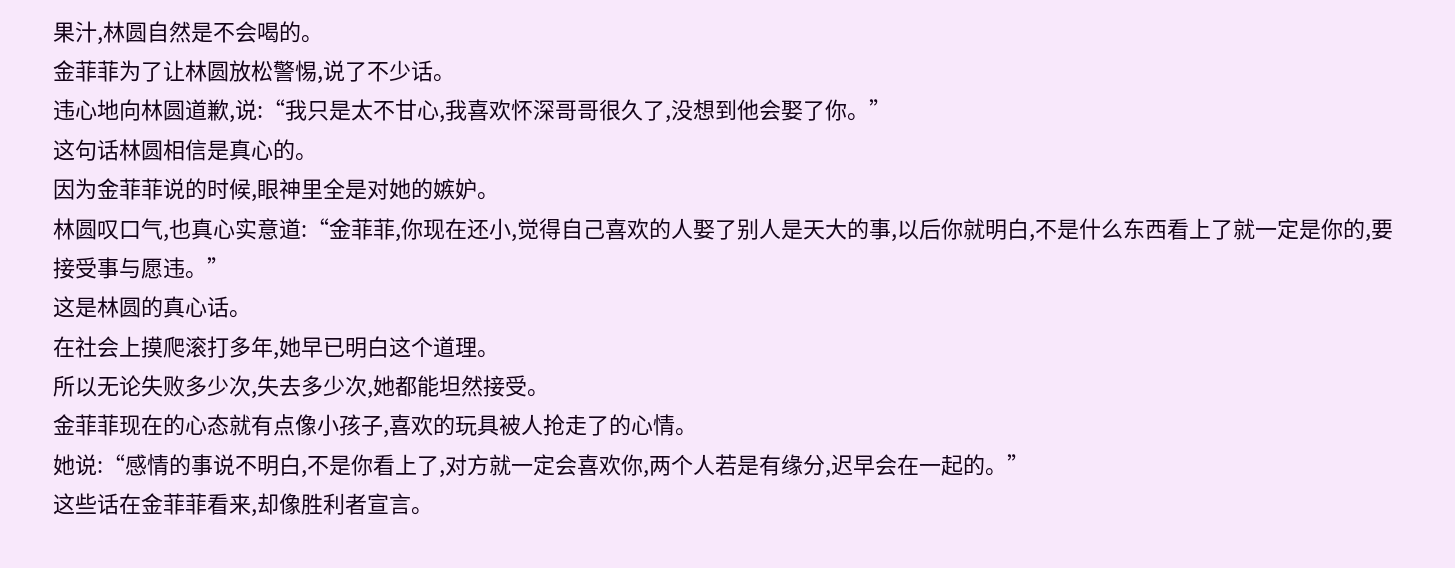果汁,林圆自然是不会喝的。
金菲菲为了让林圆放松警惕,说了不少话。
违心地向林圆道歉,说:“我只是太不甘心,我喜欢怀深哥哥很久了,没想到他会娶了你。”
这句话林圆相信是真心的。
因为金菲菲说的时候,眼神里全是对她的嫉妒。
林圆叹口气,也真心实意道:“金菲菲,你现在还小,觉得自己喜欢的人娶了别人是天大的事,以后你就明白,不是什么东西看上了就一定是你的,要接受事与愿违。”
这是林圆的真心话。
在社会上摸爬滚打多年,她早已明白这个道理。
所以无论失败多少次,失去多少次,她都能坦然接受。
金菲菲现在的心态就有点像小孩子,喜欢的玩具被人抢走了的心情。
她说:“感情的事说不明白,不是你看上了,对方就一定会喜欢你,两个人若是有缘分,迟早会在一起的。”
这些话在金菲菲看来,却像胜利者宣言。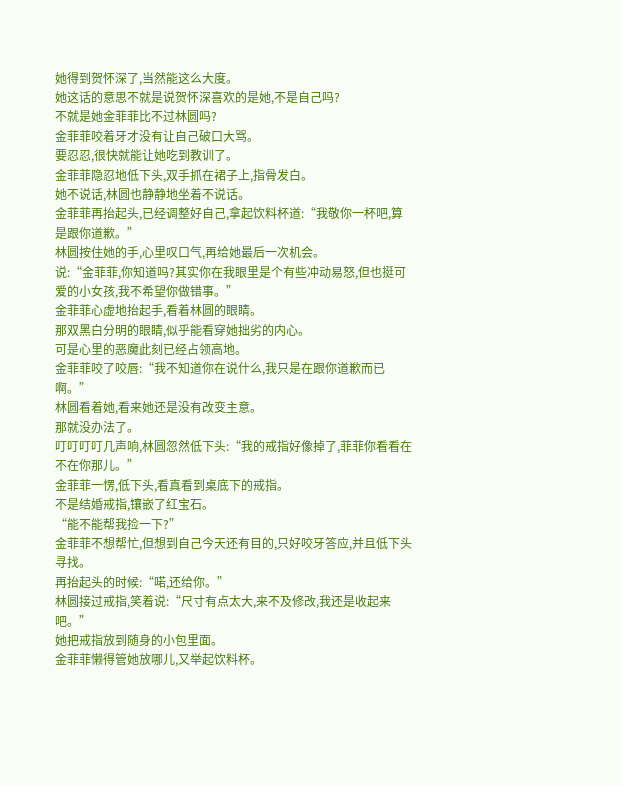她得到贺怀深了,当然能这么大度。
她这话的意思不就是说贺怀深喜欢的是她,不是自己吗?
不就是她金菲菲比不过林圆吗?
金菲菲咬着牙才没有让自己破口大骂。
要忍忍,很快就能让她吃到教训了。
金菲菲隐忍地低下头,双手抓在裙子上,指骨发白。
她不说话,林圆也静静地坐着不说话。
金菲菲再抬起头,已经调整好自己,拿起饮料杯道:“我敬你一杯吧,算是跟你道歉。”
林圆按住她的手,心里叹口气,再给她最后一次机会。
说:“金菲菲,你知道吗?其实你在我眼里是个有些冲动易怒,但也挺可爱的小女孩,我不希望你做错事。”
金菲菲心虚地抬起手,看着林圆的眼睛。
那双黑白分明的眼睛,似乎能看穿她拙劣的内心。
可是心里的恶魔此刻已经占领高地。
金菲菲咬了咬唇:“我不知道你在说什么,我只是在跟你道歉而已啊。”
林圆看着她,看来她还是没有改变主意。
那就没办法了。
叮叮叮叮几声响,林圆忽然低下头:“我的戒指好像掉了,菲菲你看看在不在你那儿。”
金菲菲一愣,低下头,看真看到桌底下的戒指。
不是结婚戒指,镶嵌了红宝石。
“能不能帮我捡一下?”
金菲菲不想帮忙,但想到自己今天还有目的,只好咬牙答应,并且低下头寻找。
再抬起头的时候:“喏,还给你。”
林圆接过戒指,笑着说:“尺寸有点太大,来不及修改,我还是收起来吧。”
她把戒指放到随身的小包里面。
金菲菲懒得管她放哪儿,又举起饮料杯。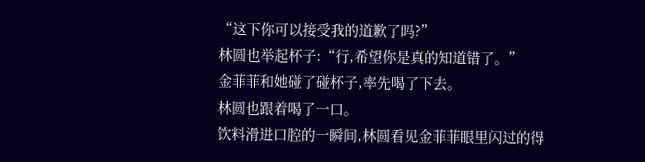“这下你可以接受我的道歉了吗?”
林圆也举起杯子:“行,希望你是真的知道错了。”
金菲菲和她碰了碰杯子,率先喝了下去。
林圆也跟着喝了一口。
饮料滑进口腔的一瞬间,林圆看见金菲菲眼里闪过的得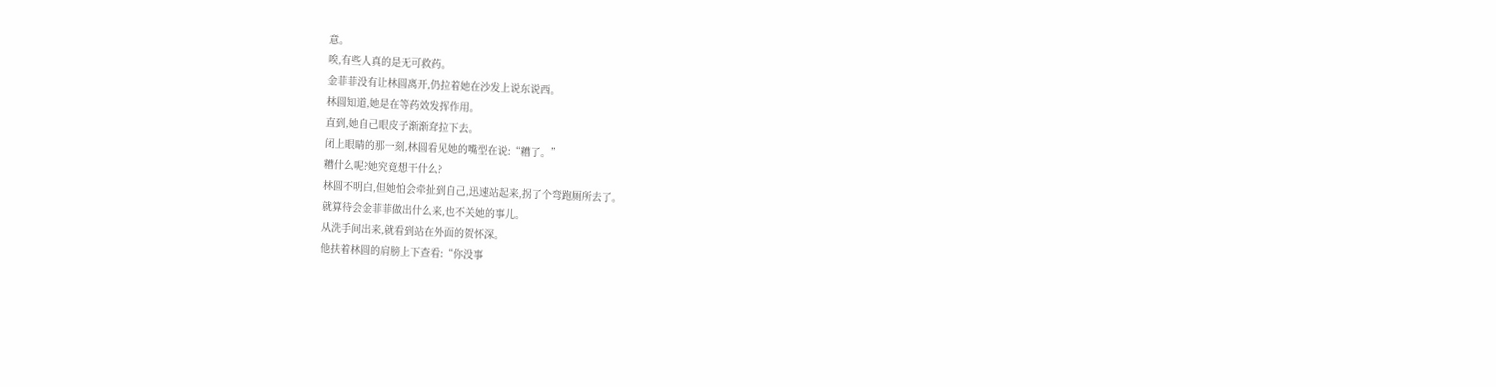意。
唉,有些人真的是无可救药。
金菲菲没有让林圆离开,仍拉着她在沙发上说东说西。
林圆知道,她是在等药效发挥作用。
直到,她自己眼皮子渐渐耷拉下去。
闭上眼睛的那一刻,林圆看见她的嘴型在说:“糟了。”
糟什么呢?她究竟想干什么?
林圆不明白,但她怕会牵扯到自己,迅速站起来,拐了个弯跑厕所去了。
就算待会金菲菲做出什么来,也不关她的事儿。
从洗手间出来,就看到站在外面的贺怀深。
他扶着林圆的肩膀上下查看:“你没事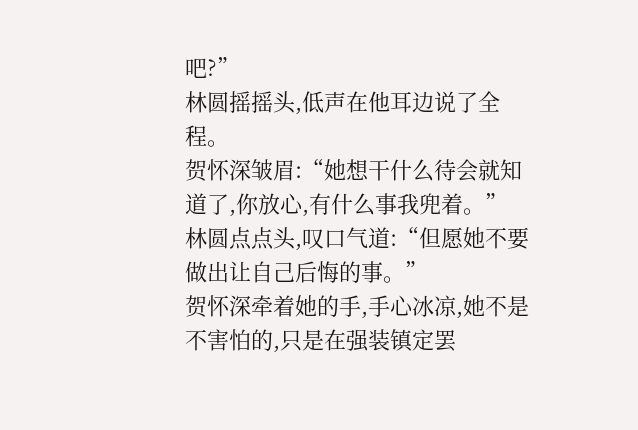吧?”
林圆摇摇头,低声在他耳边说了全程。
贺怀深皱眉:“她想干什么待会就知道了,你放心,有什么事我兜着。”
林圆点点头,叹口气道:“但愿她不要做出让自己后悔的事。”
贺怀深牵着她的手,手心冰凉,她不是不害怕的,只是在强装镇定罢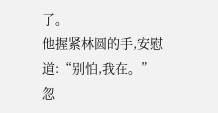了。
他握紧林圆的手,安慰道:“别怕,我在。”
忽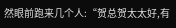然眼前跑来几个人:“贺总贺太太好,有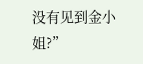没有见到金小姐?”